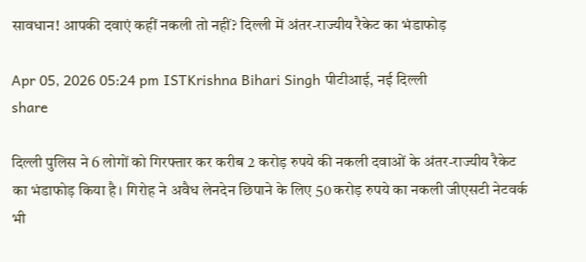सावधान! आपकी दवाएं कहीं नकली तो नहीं? दिल्ली में अंतर-राज्यीय रैकेट का भंडाफोड़

Apr 05, 2026 05:24 pm ISTKrishna Bihari Singh पीटीआई, नई दिल्ली
share

दिल्ली पुलिस ने 6 लोगों को गिरफ्तार कर करीब 2 करोड़ रुपये की नकली दवाओं के अंतर-राज्यीय रैकेट का भंडाफोड़ किया है। गिरोह ने अवैध लेनदेन छिपाने के लिए 50 करोड़ रुपये का नकली जीएसटी नेटवर्क भी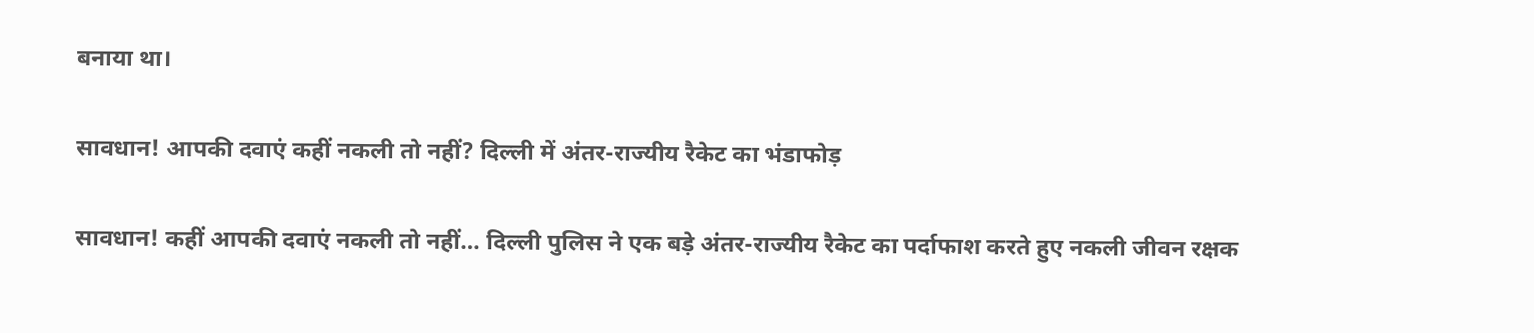बनाया था।

सावधान! आपकी दवाएं कहीं नकली तो नहीं? दिल्ली में अंतर-राज्यीय रैकेट का भंडाफोड़

सावधान! कहीं आपकी दवाएं नकली तो नहीं… दिल्ली पुलिस ने एक बड़े अंतर-राज्यीय रैकेट का पर्दाफाश करते हुए नकली जीवन रक्षक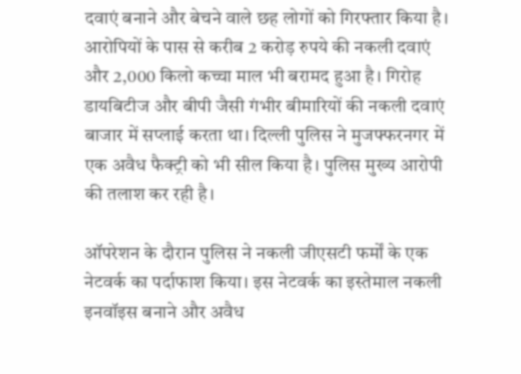दवाएं बनाने और बेचने वाले छह लोगों को गिरफ्तार किया है। आरोपियों के पास से करीब 2 करोड़ रुपये की नकली दवाएं और 2,000 किलो कच्चा माल भी बरामद हुआ है। गिरोह डायबिटीज और बीपी जैसी गंभीर बीमारियों की नकली दवाएं बाजार में सप्लाई करता था। दिल्ली पुलिस ने मुजफ्फरनगर में एक अवैध फैक्ट्री को भी सील किया है। पुलिस मुख्य आरोपी की तलाश कर रही है।

ऑपरेशन के दौरान पुलिस ने नकली जीएसटी फर्मों के एक नेटवर्क का पर्दाफाश किया। इस नेटवर्क का इस्तेमाल नकली इनवॉइस बनाने और अवैध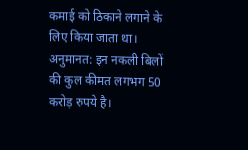कमाई को ठिकाने लगाने के लिए किया जाता था। अनुमानत: इन नकली बिलों की कुल कीमत लगभग 50 करोड़ रुपये है।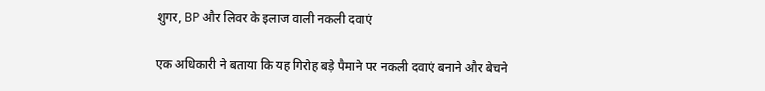शुगर, BP और लिवर के इलाज वाली नकली दवाएं

एक अधिकारी ने बताया कि यह गिरोह बड़े पैमाने पर नकली दवाएं बनाने और बेचने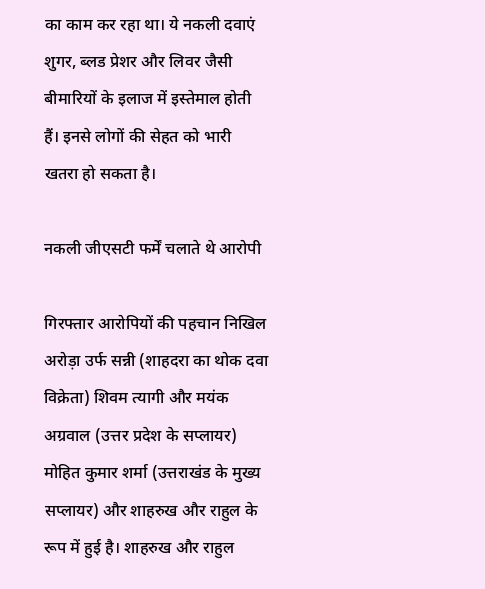का काम कर रहा था। ये नकली दवाएं शुगर, ब्लड प्रेशर और लिवर जैसी बीमारियों के इलाज में इस्तेमाल होती हैं। इनसे लोगों की सेहत को भारी खतरा हो सकता है।

नकली जीएसटी फर्में चलाते थे आरोपी

गिरफ्तार आरोपियों की पहचान निखिल अरोड़ा उर्फ सन्नी (शाहदरा का थोक दवा विक्रेता) शिवम त्यागी और मयंक अग्रवाल (उत्तर प्रदेश के सप्लायर) मोहित कुमार शर्मा (उत्तराखंड के मुख्य सप्लायर) और शाहरुख और राहुल के रूप में हुई है। शाहरुख और राहुल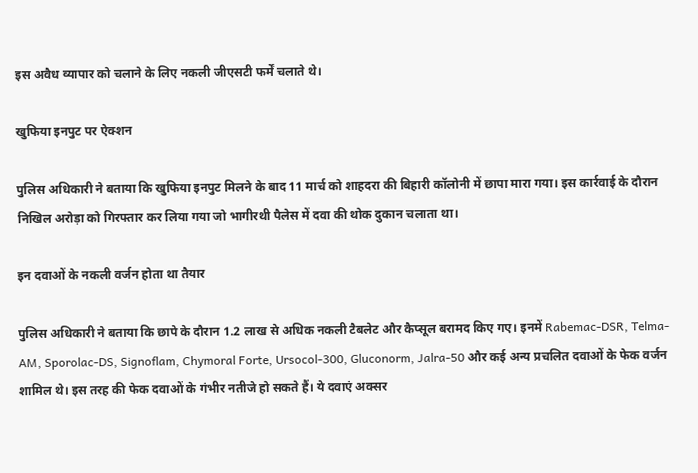इस अवैध व्यापार को चलाने के लिए नकली जीएसटी फर्में चलाते थे।

खुफिया इनपुट पर ऐक्शन

पुलिस अधिकारी ने बताया कि खुफिया इनपुट मिलने के बाद 11 मार्च को शाहदरा की बिहारी कॉलोनी में छापा मारा गया। इस कार्रवाई के दौरान निखिल अरोड़ा को गिरफ्तार कर लिया गया जो भागीरथी पैलेस में दवा की थोक दुकान चलाता था।

इन दवाओं के नकली वर्जन होता था तैयार

पुलिस अधिकारी ने बताया कि छापे के दौरान 1.2 लाख से अधिक नकली टैबलेट और कैप्सूल बरामद किए गए। इनमें Rabemac-DSR, Telma-AM, Sporolac-DS, Signoflam, Chymoral Forte, Ursocol-300, Gluconorm, Jalra-50 और कई अन्य प्रचलित दवाओं के फेक वर्जन शामिल थे। इस तरह की फेक दवाओं के गंभीर नतीजे हो सकते हैं। ये दवाएं अक्सर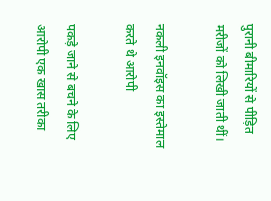पुरानी बीमारियों से पीड़ित मरीजों को लिखी जाती थीं।

नकली इनवॉइस का इस्तेमाल करते थे आरोपी

पकड़े जाने से बचने के लिए आरोपी एक खास तरीका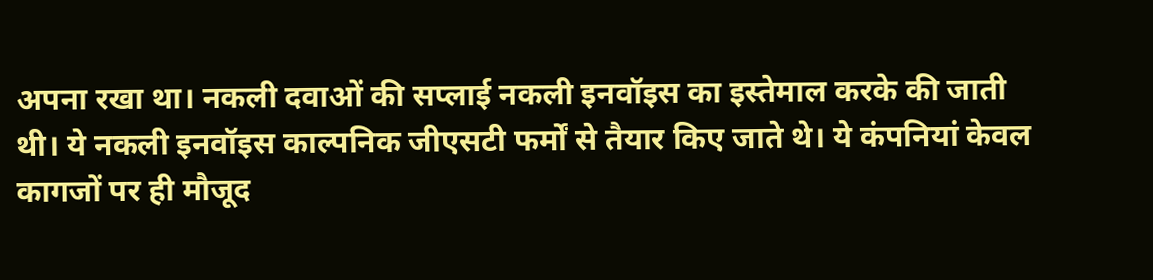अपना रखा था। नकली दवाओं की सप्लाई नकली इनवॉइस का इस्तेमाल करके की जाती थी। ये नकली इनवॉइस काल्पनिक जीएसटी फर्मों से तैयार किए जाते थे। ये कंपनियां केवल कागजों पर ही मौजूद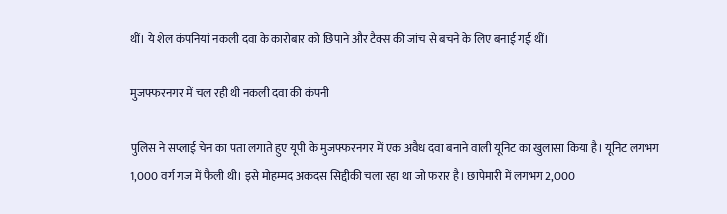थीं। ये शेल कंपनियां नकली दवा के कारोबार को छिपाने और टैक्स की जांच से बचने के लिए बनाई गई थीं।

मुजफ्फरनगर में चल रही थी नकली दवा की कंपनी

पुलिस ने सप्लाई चेन का पता लगाते हुए यूपी के मुजफ्फरनगर में एक अवैध दवा बनाने वाली यूनिट का खुलासा किया है। यूनिट लगभग 1,000 वर्ग गज में फैली थी। इसे मोहम्मद अकदस सिद्दीकी चला रहा था जो फरार है। छापेमारी में लगभग 2,000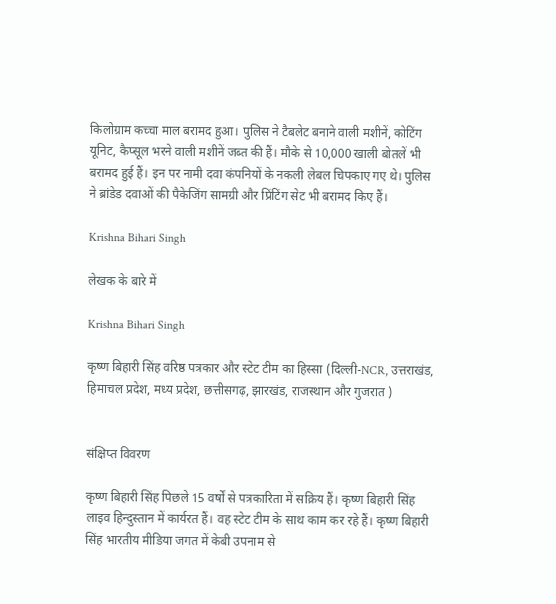किलोग्राम कच्चा माल बरामद हुआ। पुलिस ने टैबलेट बनाने वाली मशीनें, कोटिंग यूनिट, कैप्सूल भरने वाली मशीनें जब्त की हैं। मौके से 10,000 खाली बोतलें भी बरामद हुई हैं। इन पर नामी दवा कंपनियों के नकली लेबल चिपकाए गए थे। पुलिस ने ब्रांडेड दवाओं की पैकेजिंग सामग्री और प्रिंटिंग सेट भी बरामद किए हैं।

Krishna Bihari Singh

लेखक के बारे में

Krishna Bihari Singh

कृष्ण बिहारी सिंह वरिष्ठ पत्रकार और स्टेट टीम का हिस्सा (दिल्ली-NCR, उत्तराखंड, हिमाचल प्रदेश, मध्य प्रदेश, छत्तीसगढ़, झारखंड, राजस्थान और गुजरात )


संक्षिप्त विवरण

कृष्ण बिहारी सिंह पिछले 15 वर्षों से पत्रकारिता में सक्रिय हैं। कृष्ण बिहारी सिंह लाइव हिन्दुस्तान में कार्यरत हैं। वह स्टेट टीम के साथ काम कर रहे हैं। कृष्ण बिहारी सिंह भारतीय मीडिया जगत में केबी उपनाम से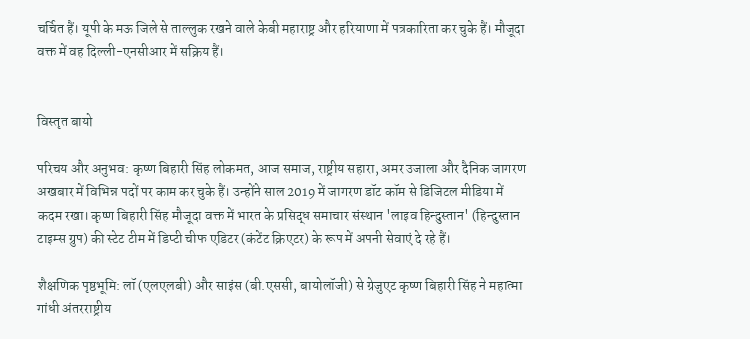चर्चित हैं। यूपी के मऊ जिले से ताल्लुक रखने वाले केबी महाराष्ट्र और हरियाणा में पत्रकारिता कर चुके हैं। मौजूदा वक्त में वह दिल्ली-एनसीआर में सक्रिय हैं।


विस्तृत बायो

परिचय और अनुभव: कृष्ण बिहारी सिंह लोकमत, आज समाज, राष्ट्रीय सहारा, अमर उजाला और दैनिक जागरण अखबार में विभिन्न पदों पर काम कर चुके हैं। उन्होंने साल 2019 में जागरण डॉट कॉम से डिजिटल मीडिया में कदम रखा। कृष्ण बिहारी सिंह मौजूदा वक्त में भारत के प्रसिद्ध समाचार संस्थान 'लाइव हिन्दुस्तान' (हिन्दुस्तान टाइम्स ग्रुप) की स्टेट टीम में डिप्टी चीफ एडिटर (कंटेंट क्रिएटर) के रूप में अपनी सेवाएं दे रहे हैं।

शैक्षणिक पृष्ठभूमि: लॉ (एलएलबी) और साइंस (बी.एससी, बायोलॉजी) से ग्रेजुएट कृष्ण बिहारी सिंह ने महात्मा गांधी अंतरराष्ट्रीय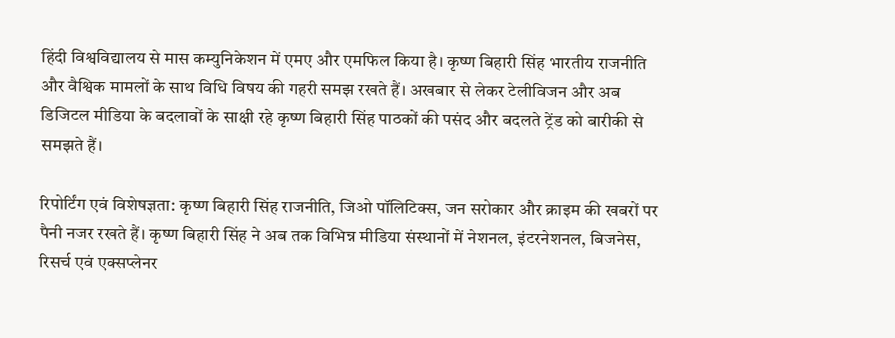हिंदी विश्वविद्यालय से मास कम्युनिकेशन में एमए और एमफिल किया है। कृष्ण बिहारी सिंह भारतीय राजनीति और वैश्विक मामलों के साथ विधि विषय की गहरी समझ रखते हैं। अखबार से लेकर टेलीविजन और अब डिजिटल मीडिया के बदलावों के साक्षी रहे कृष्ण बिहारी सिंह पाठकों की पसंद और बदलते ट्रेंड को बारीकी से समझते हैं।

रिपोर्टिंग एवं विशेषज्ञता: कृष्ण बिहारी सिंह राजनीति, जिओ पॉलिटिक्स, जन सरोकार और क्राइम की खबरों पर पैनी नजर रखते हैं। कृष्ण बिहारी सिंह ने अब तक विभिन्न मीडिया संस्थानों में नेशनल, इंटरनेशनल, बिजनेस, रिसर्च एवं एक्सप्लेनर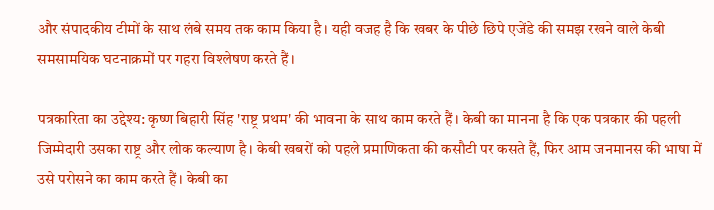और संपादकीय टीमों के साथ लंबे समय तक काम किया है। यही वजह है कि खबर के पीछे छिपे एजेंडे की समझ रखने वाले केबी समसामयिक घटनाक्रमों पर गहरा विश्लेषण करते हैं।

पत्रकारिता का उद्देश्य: कृष्ण बिहारी सिंह 'राष्ट्र प्रथम' की भावना के साथ काम करते हैं। केबी का मानना है कि एक पत्रकार की पहली जिम्मेदारी उसका राष्ट्र और लोक कल्याण है। केबी खबरों को पहले प्रमाणिकता की कसौटी पर कसते हैं, फिर आम जनमानस की भाषा में उसे परोसने का काम करते हैं। केबी का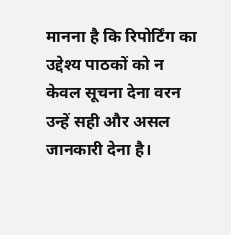मानना है कि रिपोर्टिंग का उद्देश्य पाठकों को न केवल सूचना देना वरन उन्हें सही और असल जानकारी देना है।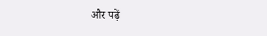और पढ़ें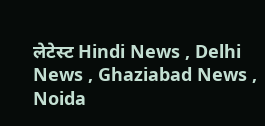लेटेस्ट Hindi News , Delhi News , Ghaziabad News , Noida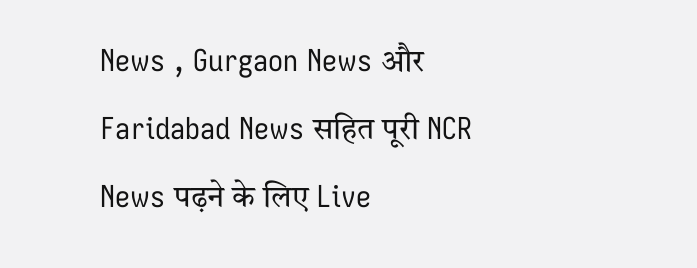News , Gurgaon News और Faridabad News सहित पूरी NCR News पढ़ने के लिए Live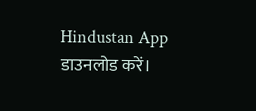Hindustan App डाउनलोड करें।